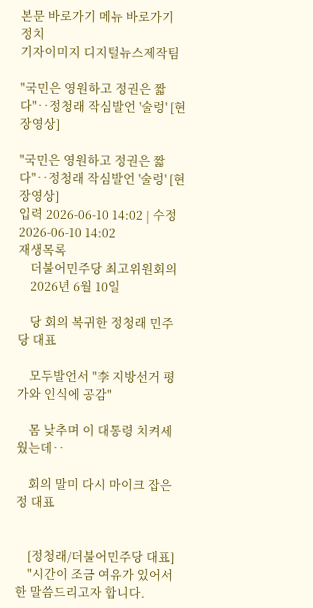본문 바로가기 메뉴 바로가기
정치
기자이미지 디지털뉴스제작팀

"국민은 영원하고 정권은 짧다"‥정청래 작심발언 '술렁' [현장영상]

"국민은 영원하고 정권은 짧다"‥정청래 작심발언 '술렁' [현장영상]
입력 2026-06-10 14:02 | 수정 2026-06-10 14:02
재생목록
    더불어민주당 최고위원회의
    2026년 6월 10일

    당 회의 복귀한 정청래 민주당 대표

    모두발언서 "李 지방선거 평가와 인식에 공감"

    몸 낮추며 이 대통령 치켜세웠는데‥

    회의 말미 다시 마이크 잡은 정 대표


    [정청래/더불어민주당 대표]
    "시간이 조금 여유가 있어서 한 말씀드리고자 합니다.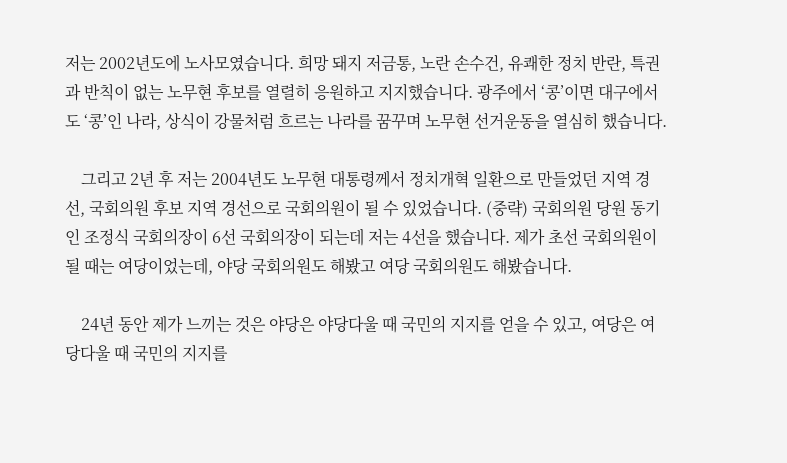저는 2002년도에 노사모였습니다. 희망 돼지 저금통, 노란 손수건, 유쾌한 정치 반란, 특권과 반칙이 없는 노무현 후보를 열렬히 응원하고 지지했습니다. 광주에서 ‘콩’이면 대구에서도 ‘콩’인 나라, 상식이 강물처럼 흐르는 나라를 꿈꾸며 노무현 선거운동을 열심히 했습니다.

    그리고 2년 후 저는 2004년도 노무현 대통령께서 정치개혁 일환으로 만들었던 지역 경선, 국회의원 후보 지역 경선으로 국회의원이 될 수 있었습니다. (중략) 국회의원 당원 동기인 조정식 국회의장이 6선 국회의장이 되는데 저는 4선을 했습니다. 제가 초선 국회의원이 될 때는 여당이었는데, 야당 국회의원도 해봤고 여당 국회의원도 해봤습니다.

    24년 동안 제가 느끼는 것은 야당은 야당다울 때 국민의 지지를 얻을 수 있고, 여당은 여당다울 때 국민의 지지를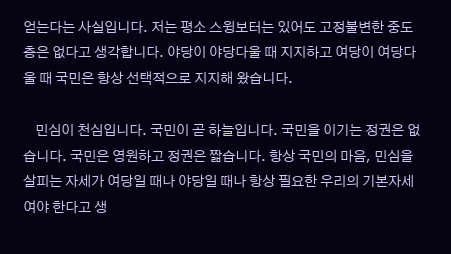얻는다는 사실입니다. 저는 평소 스윙보터는 있어도 고정불변한 중도층은 없다고 생각합니다. 야당이 야당다울 때 지지하고 여당이 여당다울 때 국민은 항상 선택적으로 지지해 왔습니다.

    민심이 천심입니다. 국민이 곧 하늘입니다. 국민을 이기는 정권은 없습니다. 국민은 영원하고 정권은 짧습니다. 항상 국민의 마음, 민심을 살피는 자세가 여당일 때나 야당일 때나 항상 필요한 우리의 기본자세여야 한다고 생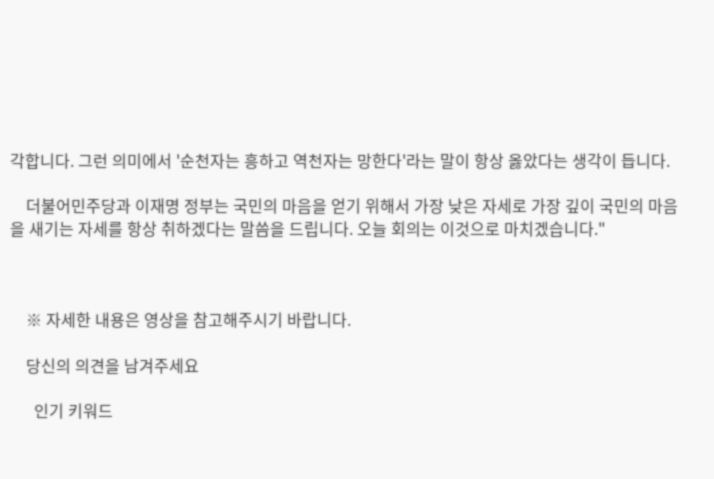각합니다. 그런 의미에서 '순천자는 흥하고 역천자는 망한다'라는 말이 항상 옳았다는 생각이 듭니다.

    더불어민주당과 이재명 정부는 국민의 마음을 얻기 위해서 가장 낮은 자세로 가장 깊이 국민의 마음을 새기는 자세를 항상 취하겠다는 말씀을 드립니다. 오늘 회의는 이것으로 마치겠습니다."



    ※ 자세한 내용은 영상을 참고해주시기 바랍니다.

    당신의 의견을 남겨주세요

      인기 키워드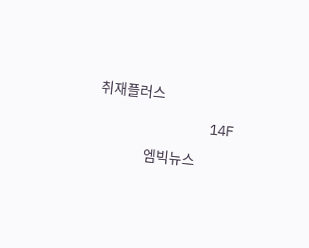취재플러스

              14F

                엠빅뉴스